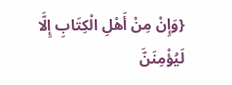{وَإِنْ مِنْ أَهْلِ الْكِتَابِ إِلَّا لَيُؤْمِنَنَّ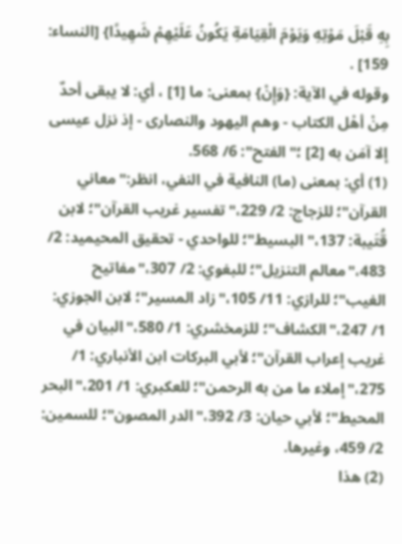بِهِ قَبْلَ مَوْتِهِ وَيَوْمَ الْقِيَامَةِ يَكُونُ عَلَيْهِمْ شَهِيدًا} [النساء: 159] .
وقوله في الآية: {وَإِنْ} بمعنى: ما [1] ، أي: لا يبقى أحدٌ مِنْ أهْل الكتاب - وهم اليهود والنصارى - إذ نزل عيسى إلا آمَن به [2] ؛"الفتح": 6/ 568.
(1) أي: بمعنى (ما) النافية في النفي، انظر:"معاني القرآن"؛ للزجاج: 2/ 229،"تفسير غريب القرآن"؛ لابن قُتَيبة: 137،"البسيط"؛ للواحدي - تحقيق المحيميد: 2/ 483،"معالم التنزيل"؛ للبغوي: 2/ 307،"مفاتيح الغيب"؛ للرازي: 11/ 105،"زاد المسير"؛ لابن الجوزي: 1/ 247،"الكشاف"؛ للزمخشري: 1/ 580،"البيان في غريب إعراب القرآن"؛ لأبي البركات ابن الأنباري: 1/ 275،"إملاء ما من به الرحمن"؛ للعكبري: 1/ 201،"البحر المحيط"؛ لأبي حيان: 3/ 392،"الدر المصون"؛ للسمين: 2/ 459، وغيرها.
(2) هذا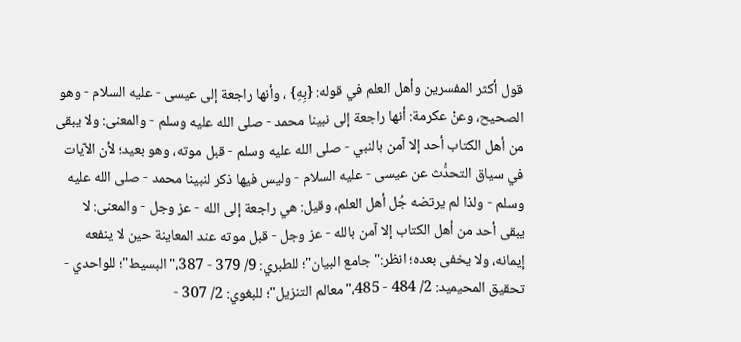قول أكثر المفسرين وأهل العلم في قوله: {بِهِ} ، وأنها راجعة إلى عيسى - عليه السلام - وهو الصحيح، وعنْ عكرمة: أنها راجعة إلى نبينا محمد - صلى الله عليه وسلم - والمعنى: ولا يبقى من أهل الكتاب أحد إلا آمن بالنبي - صلى الله عليه وسلم - قبل موته، وهو بعيد؛ لأن الآيات في سياق التحدُّث عن عيسى - عليه السلام - وليس فيها ذكر لنبينا محمد - صلى الله عليه وسلم - ولذا لم يرتضه جُل أهل العلم، وقيل: هي راجعة إلى الله - عز وجل - والمعنى: لا يبقى أحد من أهل الكتاب إلا آمن بالله - عز وجل - قبل موته عند المعاينة حين لا ينفعه إيمانه، ولا يخفى بعده؛ انظر:"جامع البيان"؛ للطبري: 9/ 379 - 387،"البسيط"؛ للواحدي - تحقيق المحيميد: 2/ 484 - 485،"معالم التنزيل"؛ للبغوي: 2/ 307 -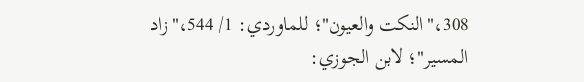308،"النكت والعيون"؛ للماوردي: 1/ 544،"زاد المسير"؛ لابن الجوزي: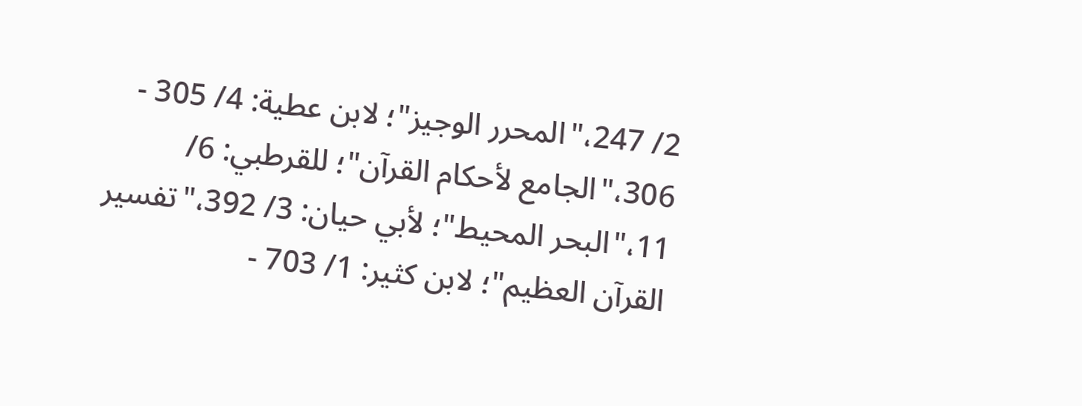2/ 247،"المحرر الوجيز"؛ لابن عطية: 4/ 305 - 306،"الجامع لأحكام القرآن"؛ للقرطبي: 6/ 11،"البحر المحيط"؛ لأبي حيان: 3/ 392،"تفسير القرآن العظيم"؛ لابن كثير: 1/ 703 -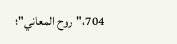704،"روح المعاني"؛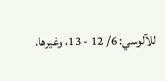للآلوسي: 6/ 12 - 13، وغيرها.